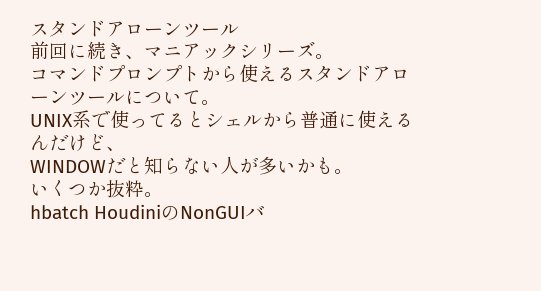スタンドアローンツール
前回に続き、マニアックシリーズ。
コマンドプロンプトから使えるスタンドアローンツールについて。
UNIX系で使ってるとシェルから普通に使えるんだけど、
WINDOWだと知らない人が多いかも。
いくつか抜粋。
hbatch HoudiniのNonGUIバ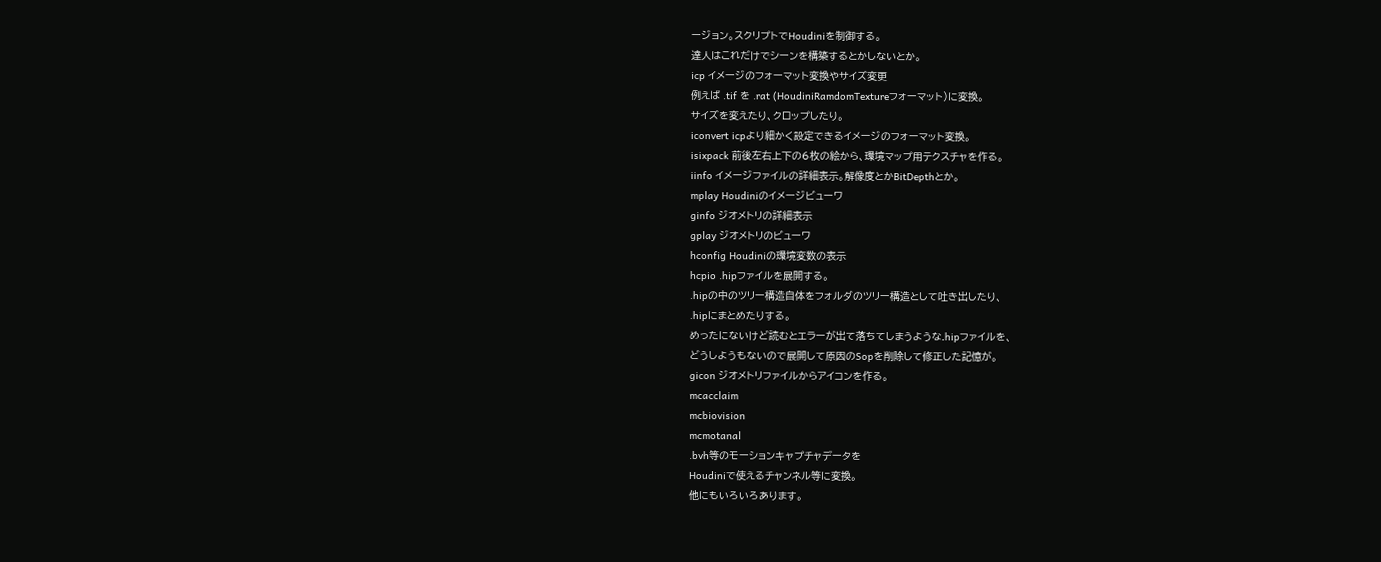ージョン。スクリプトでHoudiniを制御する。
達人はこれだけでシーンを構築するとかしないとか。
icp イメージのフォーマット変換やサイズ変更
例えば .tif を .rat (HoudiniRamdomTextureフォーマット)に変換。
サイズを変えたり、クロップしたり。
iconvert icpより細かく設定できるイメージのフォーマット変換。
isixpack 前後左右上下の6枚の絵から、環境マップ用テクスチャを作る。
iinfo イメージファイルの詳細表示。解像度とかBitDepthとか。
mplay Houdiniのイメージビューワ
ginfo ジオメトリの詳細表示
gplay ジオメトリのビューワ
hconfig Houdiniの環境変数の表示
hcpio .hipファイルを展開する。
.hipの中のツリー構造自体をフォルダのツリー構造として吐き出したり、
.hipにまとめたりする。
めったにないけど読むとエラーが出て落ちてしまうような.hipファイルを、
どうしようもないので展開して原因のSopを削除して修正した記憶が。
gicon ジオメトリファイルからアイコンを作る。
mcacclaim
mcbiovision
mcmotanal
.bvh等のモーションキャプチャデータを
Houdiniで使えるチャンネル等に変換。
他にもいろいろあります。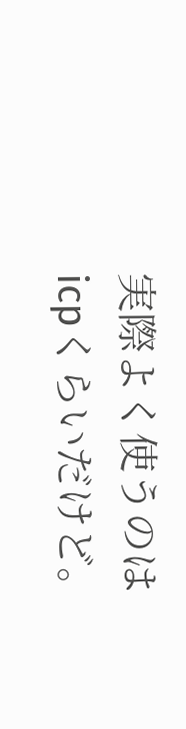実際よく使うのはicpくらいだけど。